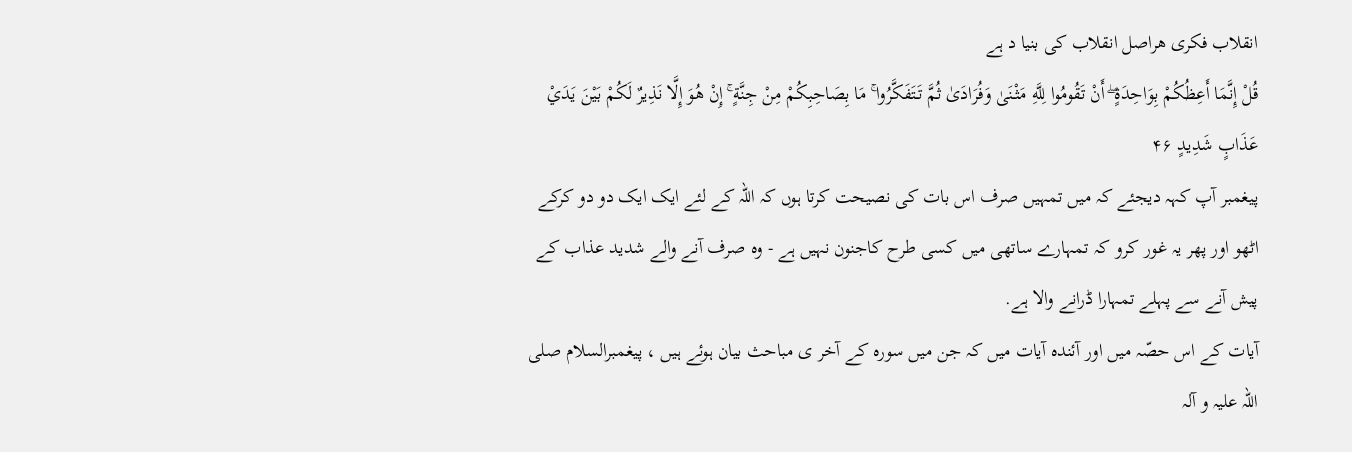انقلاب فکری ھراصل انقلاب کی بنیا د ہے
قُلْ إِنَّمَا أَعِظُكُمْ بِوَاحِدَةٍ ۖ أَنْ تَقُومُوا لِلَّهِ مَثْنَىٰ وَفُرَادَىٰ ثُمَّ تَتَفَكَّرُوا ۚ مَا بِصَاحِبِكُمْ مِنْ جِنَّةٍ ۚ إِنْ هُوَ إِلَّا نَذِيرٌ لَكُمْ بَيْنَ يَدَيْ عَذَابٍ شَدِيدٍ ۴۶
پیغمبر آپ کہہ دیجئے کہ میں تمہیں صرف اس بات کی نصیحت کرتا ہوں کہ اللہ کے لئے ایک ایک دو دو کرکے اٹھو اور پھر یہ غور کرو کہ تمہارے ساتھی میں کسی طرح کاجنون نہیں ہے - وہ صرف آنے والے شدید عذاب کے پیش آنے سے پہلے تمہارا ڈرانے والا ہے.
آیات کے اس حصّہ میں اور آئندہ آیات میں کہ جن میں سورہ کے آخر ی مباحث بیان ہوئے ہیں ، پیغمبرالسلام صلی اللہ علیہ و آلہ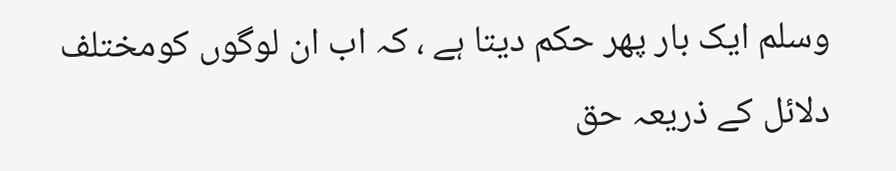وسلم ایک بار پھر حکم دیتا ہے ، کہ اب ان لوگوں کومختلف دلائل کے ذریعہ حق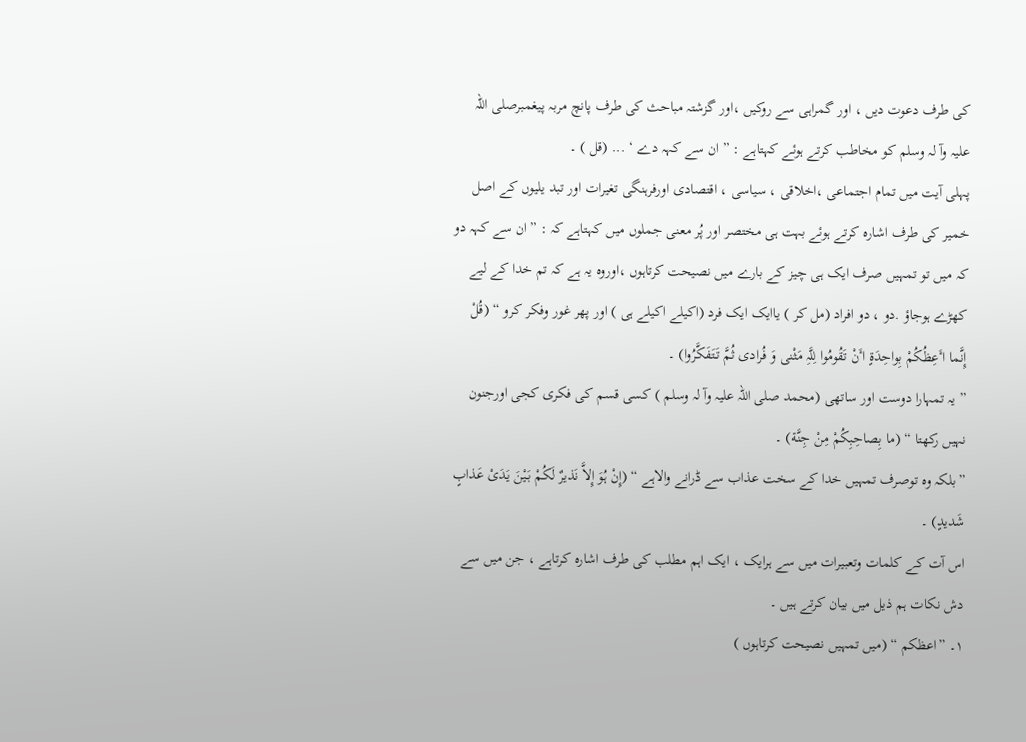کی طرف دعوت دیں ، اور گمراہی سے روکیں ،اور گزشتہ مباحث کی طرف پانچ مربہ پیغمبرصلی اللہ علیہ وآ لہ وسلم کو مخاطب کرتے ہوئے کہتاہے : ” ان سے کہہ دے ‘ ... (قل ) ۔
پہلی آیت میں تمام اجتماعی ،اخلاقی ، سیاسی ، اقتصادی اورفرہنگی تغیرات اور تبد یلیوں کے اصل خمیر کی طرف اشارہ کرتے ہوئے بہت ہی مختصر اور پُر معنی جملوں میں کہتاہے کہ : ” ان سے کہہ دو کہ میں تو تمہیں صرف ایک ہی چیز کے بارے میں نصیحت کرتاہوں ،اوروہ یہ ہے کہ تم خدا کے لیے کھڑے ہوجاؤ .دو ، دو افراد (مل کر ) یاایک ایک فرد (اکیلے اکیلے ہی ) اور پھر غور وفکر کرو “ (قُلْ إِنَّما اٴَعِظُکُمْ بِواحِدَةٍ اٴَنْ تَقُومُوا لِلَّہِ مَثْنی وَ فُرادی ثُمَّ تَتَفَکَّرُوا) ۔
” یہ تمہارا دوست اور ساتھی (محمد صلی اللہ علیہ وآ لہ وسلم ) کسی قسم کی فکری کجی اورجنون نہیں رکھتا “ (ما بِصاحِبِکُمْ مِنْ جِنَّة) ۔
”بلکہ وہ توصرف تمہیں خدا کے سخت عذاب سے ڈرانے والاہے “ (إِنْ ہُوَ إِلاَّ نَذیرٌ لَکُمْ بَیْنَ یَدَیْ عَذابٍ شَدیدٍ) ۔
اس آت کے کلمات وتعبیرات میں سے ہرایک ، ایک اہم مطلب کی طرف اشارہ کرتاہے ، جن میں سے دش نکات ہم ذیل میں بیان کرتے ہیں ۔
۱۔ ”اعظکم “ (میں تمہیں نصیحت کرتاہوں )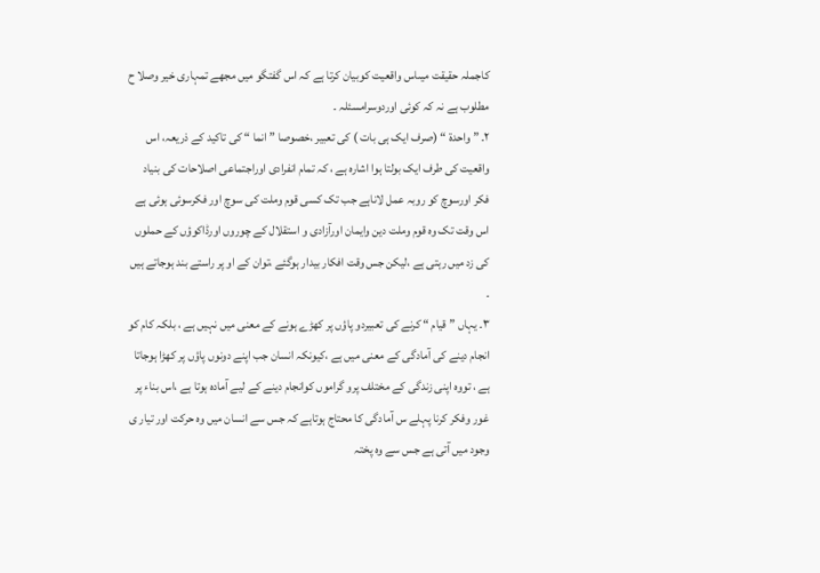کاجملہ حقیقت میںاس واقعیت کوبیان کرتا ہے کہ اس گفتگو میں مجھے تمہاری خیر وصلا ح مطلوب ہے نہ کہ کوئی اوردوسرامسئلہ ۔
۲۔ ” واحدة “ (صرف ایک ہی بات ) کی تعبیر ،خصوصا ” انما “ کی تاکید کے ذریعہ، اس واقعیت کی طرف ایک بولتا ہوا اشارہ ہے ، کہ تمام انفرادی اوراجتماعی اصلاحات کی بنیاد فکر اورسوچ کو روبہ عمل لاناہے جب تک کسی قوم وملت کی سوچ اور فکرسوئی ہوئی ہے اس وقت تک وہ قوم وملت دین وایمان اورآزادی و استقلال کے چوروں اورڈاکوؤں کے حملوں کی زد میں رہتی ہے ،لیکن جس وقت افکار بیدار ہوگئے ،توان کے او پر راستے بند ہوجاتے ہیں ۔
۳۔ یہاں ”قیام “ کرنے کی تعبیردو پاؤں پر کھڑے ہونے کے معنی میں نہیں ہے ، بلکہ کام کو انجام دینے کی آمادگی کے معنی میں ہے ،کیونکہ انسان جب اپنے دونوں پاؤں پر کھڑا ہوجاتا ہے ، تووہ اپنی زندگی کے مختلف پرو گراموں کوانجام دینے کے لیے آمادہ ہوتا ہے ،اس بناء پر غور وفکر کرنا پہلے س آمادگی کا محتاج ہوتاہے کہ جس سے انسان میں وہ حرکت اور تیار ی وجود میں آتی ہے جس سے وہ پختہ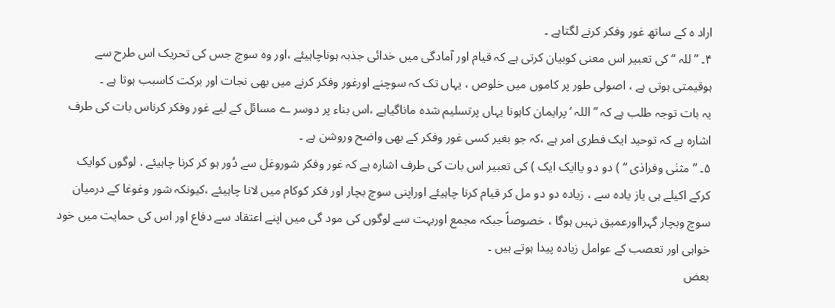اراد ہ کے ساتھ غور وفکر کرنے لگتاہے ۔
۴۔ ” للہ “ کی تعبیر اس معنی کوبیان کرتی ہے کہ قیام اور آمادگی میں خدائی جذبہ ہوناچاہیئے ،اور وہ سوچ جس کی تحریک اس طرح سے ہوقیمتی ہوتی ہے ، اصولی طور پر کاموں میں خلوص ، یہاں تک کہ سوچنے اورغور وفکر کرنے میں بھی نجات اور برکت کاسبب ہوتا ہے ۔
یہ بات توجہ طلب ہے کہ ” اللہ ‘پرایمان کاہونا یہاں پرتسلیم شدہ ماناگیاہے ،اس بناء پر دوسر ے مسائل کے لیے غور وفکر کرناس بات کی طرف اشارہ ہے کہ توحید ایک فطری امر ہے ،کہ جو بغیر کسی غور وفکر کے بھی واضح وروشن ہے ۔
۵۔ ” مثنٰی وفرادٰی “ ) دو دو یاایک ایک ) کی تعبیر اس بات کی طرف اشارہ ہے کہ غور وفکر شوروغل سے دُور ہو کر کرنا چاہیئے . لوگوں کوایک کرکے اکیلے ہی یاز یادہ سے ، زیادہ دو دو مل کر قیام کرنا چاہیئے اوراپنی سوچ بچار اور فکر کوکام میں لانا چاہیئے ،کیونکہ شور وغوغا کے درمیان سوچ وبچار گہرااورعمیق نہیں ہوگا ، خصوصاً جبکہ مجمع اوربہت سے لوگوں کی مود گی میں اپنے اعتقاد سے دفاع اور اس کی حمایت میں خود خواہی اور تعصب کے عوامل زیادہ پیدا ہوتے ہیں ۔
بعض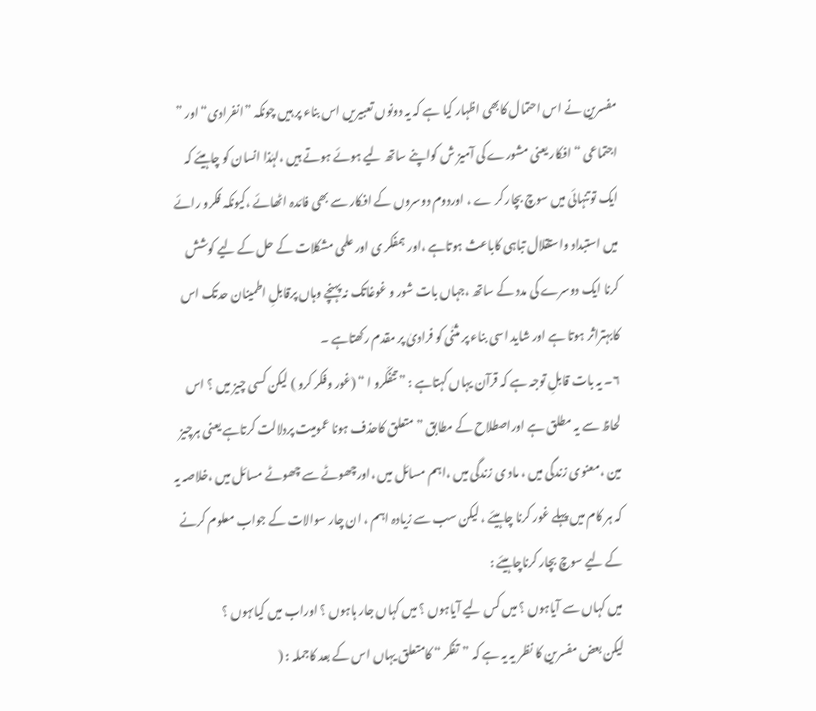مفسرین نے اس احتمال کابھی اظہار کیا ہے کہ یہ دونوں تعبیریں اس بناء پر ہیں چونکہ ”انفرادی“ اور ” اجتماعی “ افکار یعنی مشورے کی آمیز ش کواپنے ساتھ لیے ہوئے ہوتے ہیں ،لہٰذا انسان کو چاہیئے کہ ایک توتنہائی میں سوچ بچار کر ے ، اوردوم دوسروں کے افکار سے بھی فائدہ اٹھائے ،کیونکہ فکرو رائے میں استبداد واستقلال تباہی کاباعث ہوتاہے ،اور ہمفکر ی اور علمی مشکلات کے حل کے لیے کوشش کرنا ایک دوسرے کی مدد کے ساتھ ،جہاں بات شور و غوغاتک نہ پہنچے وہاں پرقابلِ اطمینان حدتک اس کابہتراثر ہوتا ہے اور شاید اسی بناء پر مثنٰی کو فرادیٰ پر مقدم رکھتاہے ۔
۶۔ یہ بات قابلِ توجہ ہے کہ قرآن یہاں کہتاہے : ” تتفکّرو ا “ (غور وفکر کرو ) لیکن کسی چیز میں ؟ اس لحاظ سے یہ مطلق ہے اوراصطلاح کے مطابق ” متعلق کاحذف ہونا عمومیت پردلالت کرتاہے یعنی ہرچیز مین ،معنوی زندگی میں ، ماد ی زندگی میں ،اہم مسائل میں ،اورچھوٹے سے چھوٹے مسائل میں ،خلاصہ یہ کہ ہر کام میں پہلے غور کرنا چاہیئے ، لیکن سب سے زیادہ اہم ، ان چار سوالات کے جواب معلوم کرنے کے لیے سوچ بچار کرناچاہیئے :
میں کہاں سے آیاہوں ؟ میں کس لیے آیاہوں ؟ میں کہاں جار ہاہوں ؟ اوراب میں کیاںہوں ؟
لیکن بعض مفسرین کا نظر یہ یہ ہے کہ ”تفکر “ کامتعلق یہاں اس کے بعد کاجملہ : (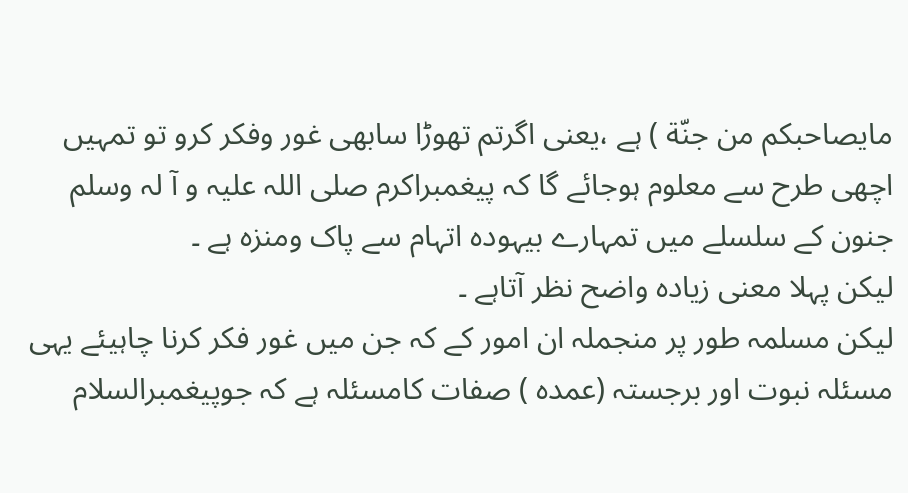مایصاحبکم من جنّة ) ہے ،یعنی اگرتم تھوڑا سابھی غور وفکر کرو تو تمہیں اچھی طرح سے معلوم ہوجائے گا کہ پیغمبراکرم صلی اللہ علیہ و آ لہ وسلم جنون کے سلسلے میں تمہارے بیہودہ اتہام سے پاک ومنزہ ہے ۔
لیکن پہلا معنی زیادہ واضح نظر آتاہے ۔
لیکن مسلمہ طور پر منجملہ ان امور کے کہ جن میں غور فکر کرنا چاہیئے یہی مسئلہ نبوت اور برجستہ (عمدہ ) صفات کامسئلہ ہے کہ جوپیغمبرالسلام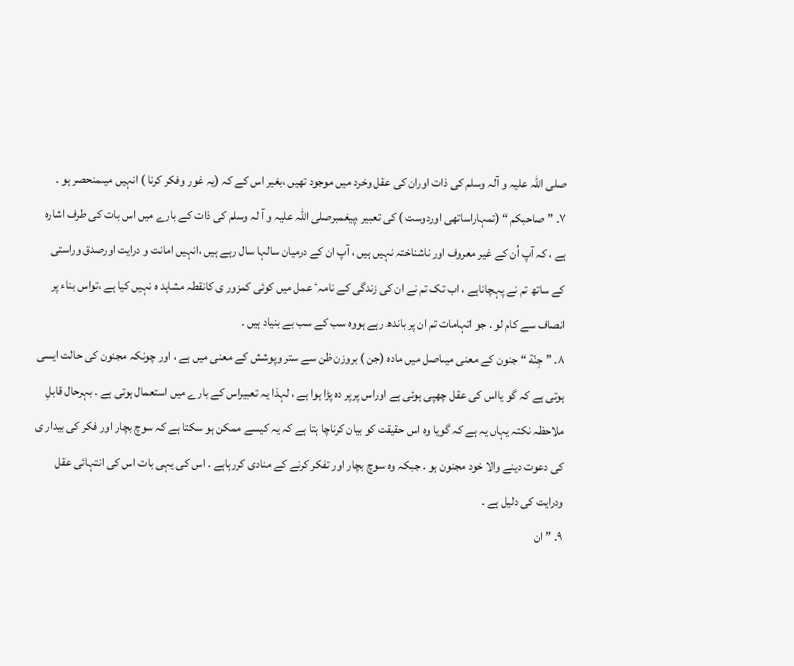صلی اللہ علیہ و آلہ وسلم کی ذات اوران کی عقل وخرد میں موجود تھیں ،بغیر اس کے کہ (یہ غور وفکر کرنا ) انہیں میںمنحصر ہو ۔
۷۔ ”صاحبکم “ (تمہاراساتھی اوردوست ) کی تعبیر ،پیغمبرصلی اللہ علیہ و آ لہ وسلم کی ذات کے بارے میں اس بات کی طرف اشارہ ہے ، کہ آپ اُن کے غیر معروف اور ناشناختہ نہیں ہیں ، آپ ان کے درمیان سالہا سال رہے ہیں ،انہیں امانت و درایت اورصدق وراستی کے ساتھ تم نے پہچاناہے ، اب تک تم نے ان کی زندگی کے نامہٴ عمل میں کوئی کمزور ی کانقطہ مشاہد ہ نہیں کیا ہے ،تواس بناء پر انصاف سے کام لو . جو اتہامات تم ان پر باندھ رہے ہووہ سب کے سب بے بنیاد ہیں ۔
۸۔ ” جِنّة “ جنون کے معنی میںاصل میں مادہ (جن ) بروزن ظن سے ستر وپوشش کے معنی میں ہے ، اور چونکہ مجنون کی حالت ایسی ہوتی ہے کہ گو یااس کی عقل چھپی ہوئی ہے اوراس پرپر دہ پڑا ہوا ہے ، لہذا یہ تعبیراس کے بارے میں استعمال ہوتی ہے . بہرحال قابلِ ملاحظہ نکتہ یہاں یہ ہے کہ گویا وہ اس حقیقت کو بیان کرناچا ہتا ہے کہ یہ کیسے ممکن ہو سکتا ہے کہ سوچ بچار اور فکر کی بیدار ی کی دعوت دینے والا خود مجنون ہو . جبکہ وہ سوچ بچار اور تفکر کرنے کے منادی کررہاہے . اس کی یہی بات اس کی انتہائی عقل ودرایت کی دلیل ہے ۔
۹۔ ” ان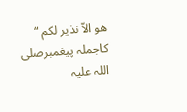ھو الاّ نذیر لکم “ کاجملہ پیغمبرصلی اللہ علیہ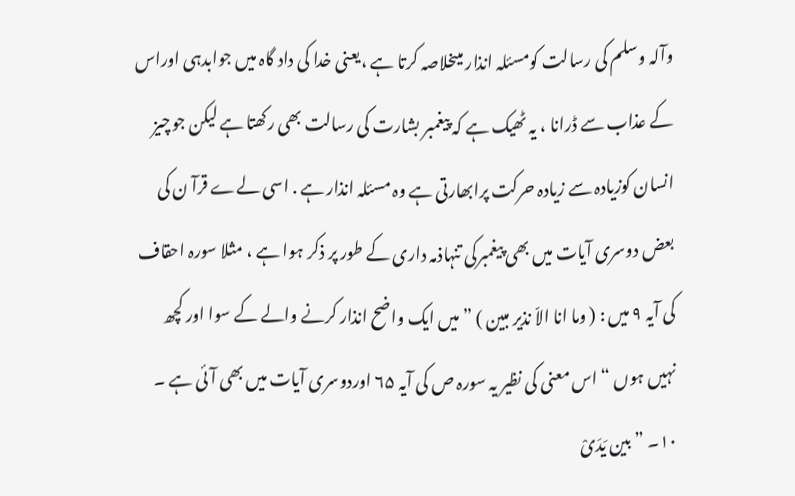وآلہ وسلم کی رسالت کومسئلہ انذار میںخلاصہ کرتا ہے ،یعنی خدا کی داد گاہ میں جوابدہی اوراس کے عذاب سے ڈرانا ، یہ ٹھیک ہے کہ پیغمبر بشارت کی رسالت بھی رکھتا ہے لیکن جوچیز انسان کوزیادہ سے زیادہ حرکت پرابھارتی ہے وہ مسئلہ انذار ہے . اسی لےے قرآ ن کی بعض دوسری آیات میں بھی پیغمبرکی تنہاذمہ داری کے طور پر ذکر ہوا ہے ، مثلا سورہ احقاف کی آیہ ۹ میں : ( وما انا الاّ نذیر مبین ) ” میں ایک واضح انذار کرنے والے کے سوا اور کچھ نہیں ہوں “ اس معنی کی نظیر یہ سورہ ص کی آیہ ۶۵ اوردوسری آیات میں بھی آئی ہے ۔
۱۰۔ ” بین یَدَیْ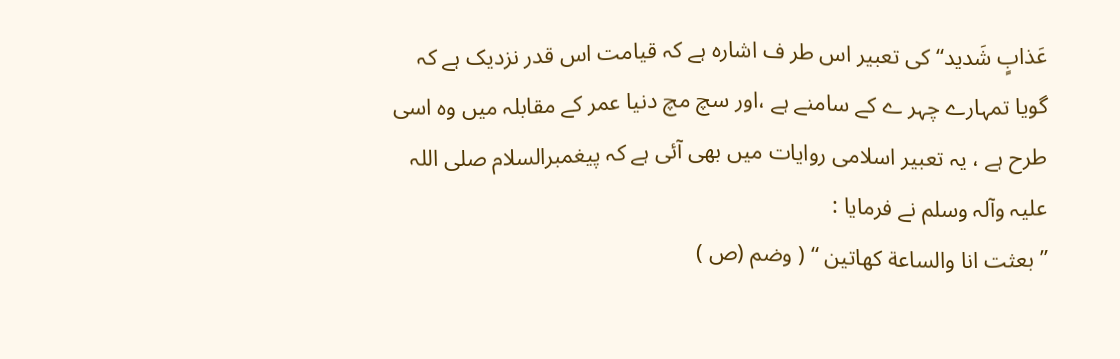عَذابٍ شَدید“ کی تعبیر اس طر ف اشارہ ہے کہ قیامت اس قدر نزدیک ہے کہ گویا تمہارے چہر ے کے سامنے ہے ،اور سچ مچ دنیا عمر کے مقابلہ میں وہ اسی طرح ہے ، یہ تعبیر اسلامی روایات میں بھی آئی ہے کہ پیغمبرالسلام صلی اللہ علیہ وآلہ وسلم نے فرمایا :
” بعثت انا والساعة کھاتین “ ( وضم (ص )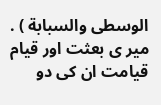الوسطی والسبابة ) . میر ی بعثت اور قیام قیامت ان کی دو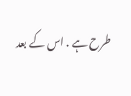طرح ہے . اس کے بعد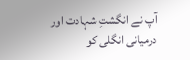آپ نے انگشتِ شہادت اور درمیانی انگلی کو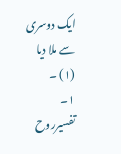ایک دوسری سے ملا دیا (۱) ۔
۱۔ تفسیرروح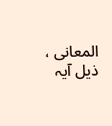المعانی ، ذیل آیہ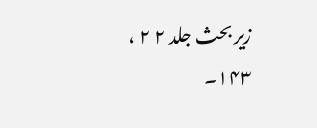زیر بحث جلد ۲ ۲ ، ۱۴۳۔